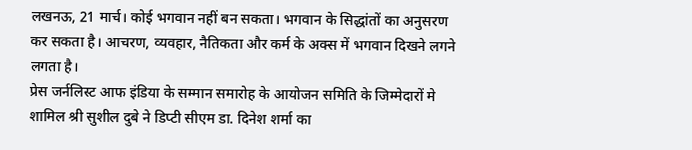लखनऊ, 21 मार्च। कोई भगवान नहीं बन सकता। भगवान के सिद्धांतों का अनुसरण कर सकता है। आचरण, व्यवहार, नैतिकता और कर्म के अक्स में भगवान दिखने लगने लगता है।
प्रेस जर्नलिस्ट आफ इंडिया के सम्मान समारोह के आयोजन समिति के जिम्मेदारों मे शामिल श्री सुशील दुबे ने डिप्टी सीएम डा. दिनेश शर्मा का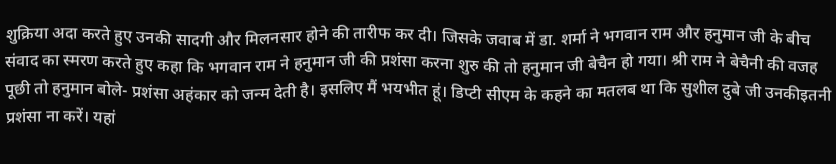शुक्रिया अदा करते हुए उनकी सादगी और मिलनसार होने की तारीफ कर दी। जिसके जवाब में डा. शर्मा ने भगवान राम और हनुमान जी के बीच संवाद का स्मरण करते हुए कहा कि भगवान राम ने हनुमान जी की प्रशंसा करना शुरु की तो हनुमान जी बेचैन हो गया। श्री राम ने बेचैनी की वजह पूछी तो हनुमान बोले- प्रशंसा अहंकार को जन्म देती है। इसलिए मैं भयभीत हूं। डिप्टी सीएम के कहने का मतलब था कि सुशील दुबे जी उनकीइतनी प्रशंसा ना करें। यहां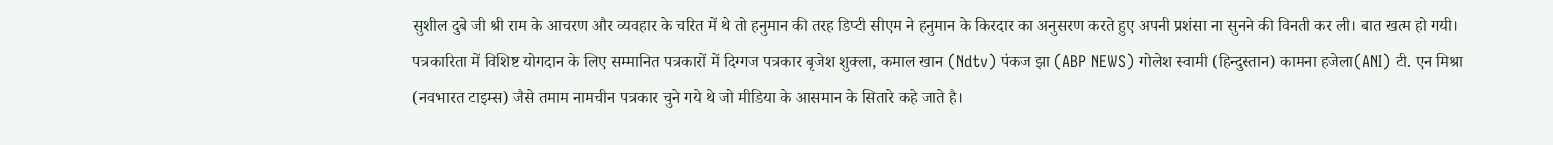सुशील दुबे जी श्री राम के आचरण और व्यवहार के चरित में थे तो हनुमान की तरह डिप्टी सीएम ने हनुमान के किरदार का अनुसरण करते हुए अपनी प्रशंसा ना सुनने की विनती कर ली। बात खत्म हो गयी।
पत्रकारिता में विशिष्ट योगदान के लिए सम्मानित पत्रकारों में दिग्गज पत्रकार बृजेश शुक्ला, कमाल खान (Ndtv) पंकज झा (ABP NEWS) गोलेश स्वामी (हिन्दुस्तान) कामना हजेला(ANI) टी. एन मिश्रा (नवभारत टाइम्स) जैसे तमाम नामचीन पत्रकार चुने गये थे जो मीडिया के आसमान के सितारे कहे जाते है।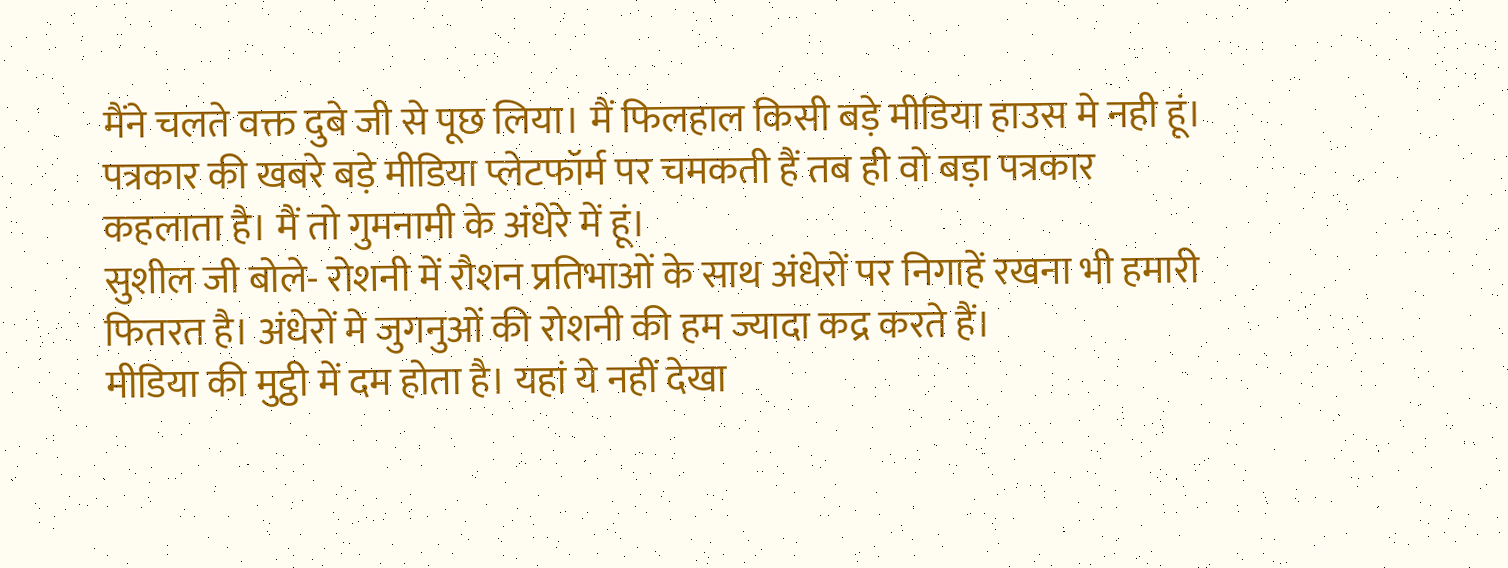मैंने चलते वक्त दुबे जी से पूछ लिया। मैं फिलहाल किसी बड़े मीडिया हाउस मे नही हूं। पत्रकार की खबरे बड़े मीडिया प्लेटफॉर्म पर चमकती हैं तब ही वो बड़ा पत्रकार कहलाता है। मैं तो गुमनामी के अंधेरे में हूं।
सुशील जी बोले- रोशनी में रौशन प्रतिभाओं के साथ अंधेरों पर निगाहें रखना भी हमारी फितरत है। अंधेरों मे जुगनुओं की रोशनी की हम ज्यादा कद्र करते हैं।
मीडिया की मुट्ठी में दम होता है। यहां ये नहीं देखा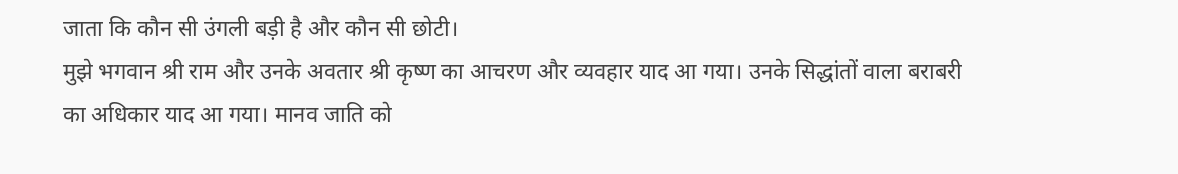जाता कि कौन सी उंगली बड़ी है और कौन सी छोटी।
मुझे भगवान श्री राम और उनके अवतार श्री कृष्ण का आचरण और व्यवहार याद आ गया। उनके सिद्धांतों वाला बराबरी का अधिकार याद आ गया। मानव जाति को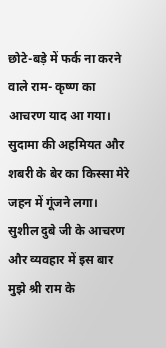छोटे-बड़े में फर्क ना करने वाले राम- कृष्ण का आचरण याद आ गया। सुदामा की अहमियत और शबरी के बेर का किस्सा मेरे जहन में गूंजने लगा।
सुशील दुबे जी के आचरण और व्यवहार में इस बार मुझे श्री राम के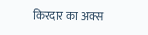किरदार का अक्स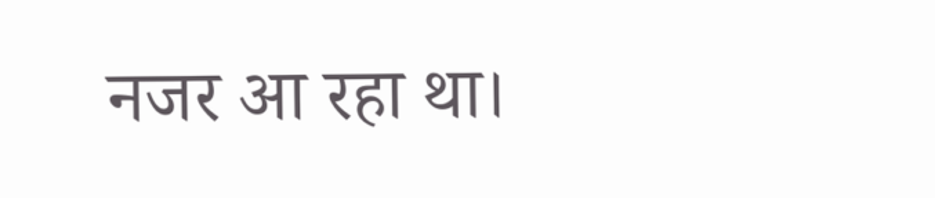नजर आ रहा था।